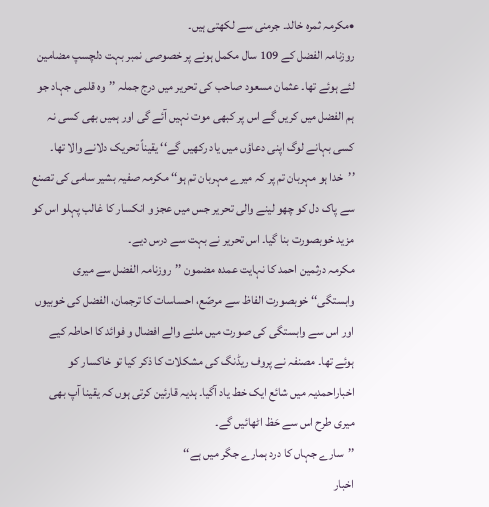•مکرمہ ثمرہ خالد۔ جرمنی سے لکھتی ہیں۔
روزنامہ الفضل کے 109 سال مکمل ہونے پر خصوصی نمبر بہت دلچسپ مضامین لئے ہوئے تھا۔ عثمان مسعود صاحب کی تحریر میں درج جملہ ’’وہ قلمی جہاد جو ہم الفضل میں کریں گے اس پر کبھی موت نہیں آئے گی اور ہمیں بھی کسی نہ کسی بہانے لوگ اپنی دعاؤں میں یاد رکھیں گے‘‘ یقیناً تحریک دلانے والا تھا۔
’’خدا ہو مہربان تم پر کہ میرے مہربان تم ہو‘‘ مکرمہ صفیہ بشیر سامی کی تصنع سے پاک دل کو چھو لینے والی تحریر جس میں عجز و انکسار کا غالب پہلو اس کو مزید خوبصورت بنا گیا۔ اس تحریر نے بہت سے درس دیے۔
مکرمہ درثمین احمد کا نہایت عمدہ مضمون ’’روزنامہ الفضل سے میری وابستگی‘‘ خوبصورت الفاظ سے مرصّع، احساسات کا ترجمان، الفضل کی خوبیوں اور اس سے وابستگی کی صورت میں ملنے والے افضال و فوائد کا احاطہ کیے ہوئے تھا۔ مصنفہ نے پروف ریڈنگ کی مشکلات کا ذکر کیا تو خاکسار کو اخباراحمدیہ میں شائع ایک خط یاد آگیا۔ ہدیہ قارئین کرتی ہوں کہ یقینا آپ بھی میری طرح اس سے حَظ اٹھائیں گے۔
’’سارے جہاں کا درد ہمارے جگر میں ہے‘‘
اخبار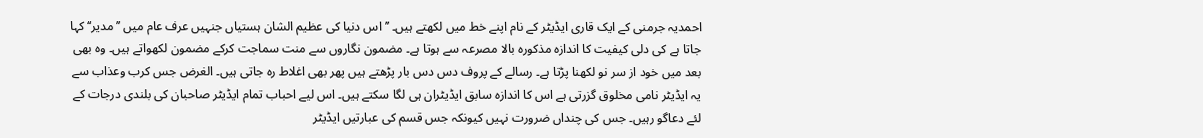احمدیہ جرمنی کے ایک قاری ایڈیٹر کے نام اپنے خط میں لکھتے ہیں۔ ’’اس دنیا کی عظیم الشان ہستیاں جنہیں عرف عام میں ’’مدیر‘‘ کہا جاتا ہے کی دلی کیفیت کا اندازہ مذکورہ بالا مصرعہ سے ہوتا ہے۔ مضمون نگاروں سے منت سماجت کرکے مضمون لکھواتے ہیں۔ وہ بھی بعد میں خود از سر نو لکھنا پڑتا ہے۔ رسالے کے پروف دس دس بار پڑھتے ہیں پھر بھی اغلاط رہ جاتی ہیں۔ الغرض جس کرب وعذاب سے یہ ایڈیٹر نامی مخلوق گزرتی ہے اس کا اندازہ سابق ایڈیٹران ہی لگا سکتے ہیں۔ اس لیے احباب تمام ایڈیٹر صاحبان کی بلندی درجات کے لئے دعاگو رہیں۔ جس کی چنداں ضرورت نہیں کیونکہ جس قسم کی عبارتیں ایڈیٹر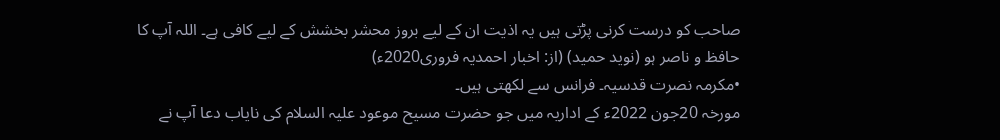صاحب کو درست کرنی پڑتی ہیں یہ اذیت ان کے لیے بروز محشر بخشش کے لیے کافی ہے۔ اللہ آپ کا حافظ و ناصر ہو (نوید حمید) (از: اخبار احمدیہ فروری2020ء)
•مکرمہ نصرت قدسیہ۔ فرانس سے لکھتی ہیں۔
مورخہ 20جون 2022ء کے اداریہ میں جو حضرت مسیح موعود علیہ السلام کی نایاب دعا آپ نے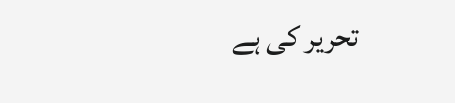تحریر کی ہے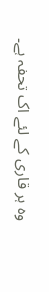وہ ہر قاری کے لئے اک تحفہ ہے۔